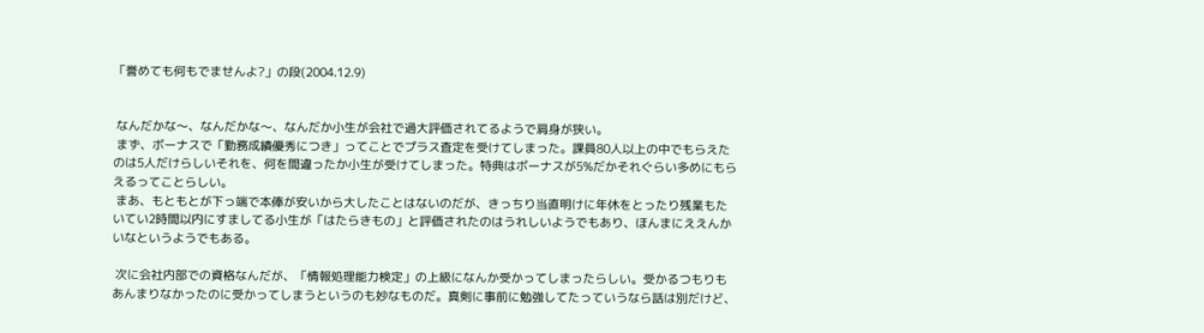「誉めても何もでませんよ?」の段(2004.12.9)


 なんだかな〜、なんだかな〜、なんだか小生が会社で過大評価されてるようで肩身が狭い。
 まず、ボーナスで「勤務成績優秀につき」ってことでプラス査定を受けてしまった。課員80人以上の中でもらえたのは5人だけらしいそれを、何を間違ったか小生が受けてしまった。特典はボーナスが5%だかそれぐらい多めにもらえるってことらしい。
 まあ、もともとが下っ端で本俸が安いから大したことはないのだが、きっちり当直明けに年休をとったり残業もたいてい2時間以内にすましてる小生が「はたらきもの」と評価されたのはうれしいようでもあり、ほんまにええんかいなというようでもある。

 次に会社内部での資格なんだが、「情報処理能力検定」の上級になんか受かってしまったらしい。受かるつもりもあんまりなかったのに受かってしまうというのも妙なものだ。真剣に事前に勉強してたっていうなら話は別だけど、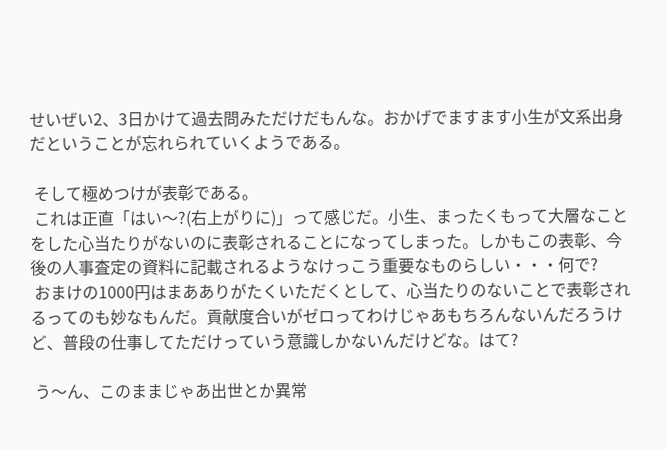せいぜい2、3日かけて過去問みただけだもんな。おかげでますます小生が文系出身だということが忘れられていくようである。

 そして極めつけが表彰である。
 これは正直「はい〜?(右上がりに)」って感じだ。小生、まったくもって大層なことをした心当たりがないのに表彰されることになってしまった。しかもこの表彰、今後の人事査定の資料に記載されるようなけっこう重要なものらしい・・・何で?
 おまけの1000円はまあありがたくいただくとして、心当たりのないことで表彰されるってのも妙なもんだ。貢献度合いがゼロってわけじゃあもちろんないんだろうけど、普段の仕事してただけっていう意識しかないんだけどな。はて?

 う〜ん、このままじゃあ出世とか異常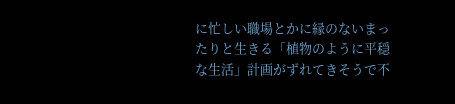に忙しい職場とかに縁のないまったりと生きる「植物のように平穏な生活」計画がずれてきそうで不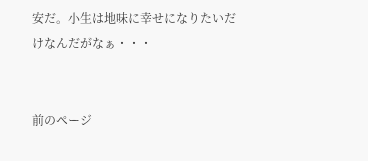安だ。小生は地味に幸せになりたいだけなんだがなぁ・・・


前のページ